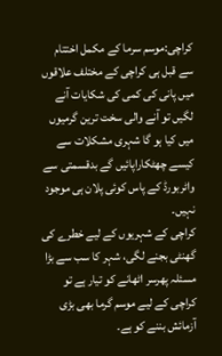کراچی:موسم سرما کے مکمل اختتام سے قبل ہی کراچی کے مختلف علاقوں میں پانی کی کمی کی شکایات آنے لگیں تو آنے والی سخت ترین گرمیوں میں کیا ہو گا شہری مشکلات سے کیسے چھٹکاراپائیں گے بدقسمتی سے واٹربورڈ کے پاس کوئی پلان ہی موجود نہیں۔
کراچی کے شہریوں کے لیے خطرے کی گھنٹی بجنے لگی، شہر کا سب سے بڑا مسئلہ پھرسر اٹھانے کو تیار ہے تو کراچی کے لیے موسم گرما بھی بڑی آزمائش بننے کو ہے۔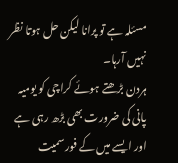مسئلہ ہے تو پرانا لیکن حل ہوتا نظر نہیں آرہا۔
ہردن بڑھتے ہوئے کراچی کو یومیہ پانی کی ضرورت بھی بڑھ رہی ہے اور ایسے میں کے فورسمیت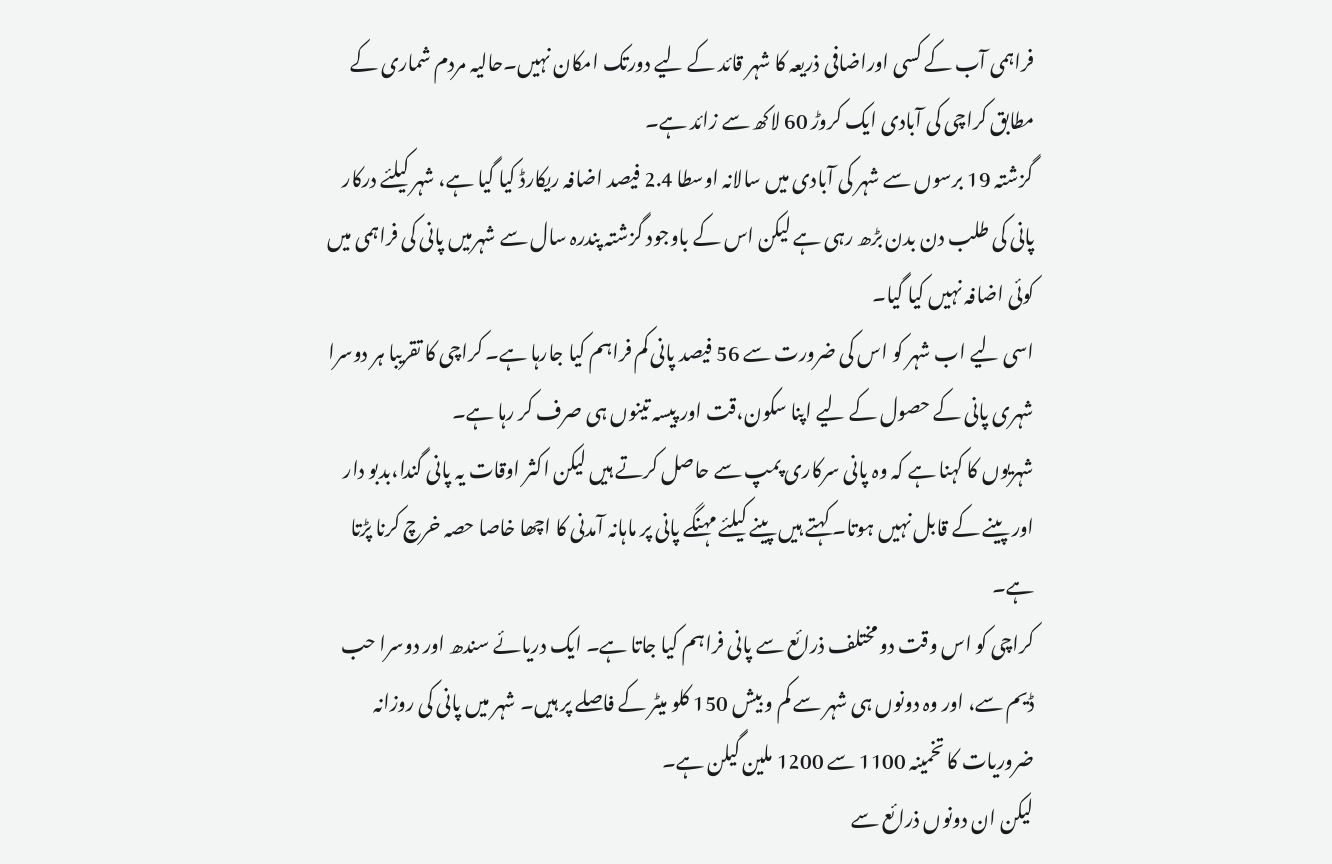فراہمی آب کے کسی اوراضافی ذریعہ کا شہر قائد کے لیے دورتک امکان نہیں۔حالیہ مردم شماری کے مطابق کراچی کی آبادی ایک کروڑ 60 لاکھ سے زائد ہے۔
گزشتہ 19 برسوں سے شہر کی آبادی میں سالانہ اوسطا 2.4 فیصد اضافہ ریکارڈ کیا گیا ہے، شہر کیلئے درکار پانی کی طلب دن بدن بڑھ رہی ہے لیکن اس کے باوجود گزشتہ پندرہ سال سے شہرمیں پانی کی فراہمی میں کوئی اضافہ نہیں کیا گیا۔
اسی لیے اب شہر کو اس کی ضرورت سے 56 فیصد پانی کم فراہم کیا جارہا ہے۔ کراچی کا تقریبا ہر دوسرا شہری پانی کے حصول کے لیے اپنا سکون،قت اور پیسہ تینوں ہی صرف کر رہا ہے۔
شہریوں کا کہنا ہے کہ وہ پانی سرکاری پمپ سے حاصل کرتے ہیں لیکن اکثر اوقات یہ پانی گندا،بدبو دار اور پینے کے قابل نہیں ہوتا۔ کہتے ہیں پینے کیلئے مہنگے پانی پر ماہانہ آمدنی کا اچھا خاصا حصہ خرچ کرنا پڑتا ہے۔
کراچی کو اس وقت دو مختلف ذرائع سے پانی فراہم کیا جاتا ہے۔ ایک دریائے سندھ اور دوسرا حب ڈیم سے، اور وہ دونوں ہی شہر سے کم و بیش 150 کلو میٹر کے فاصلے پر ہیں۔ شہر میں پانی کی روزانہ ضروریات کا تخمینہ 1100 سے 1200 ملین گیلن ہے۔
لیکن ان دونوں ذرائع سے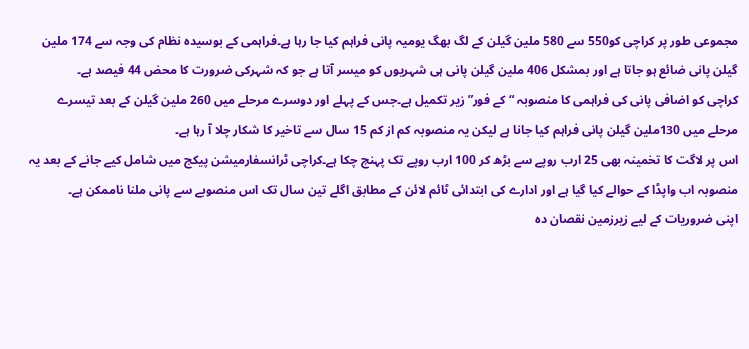مجموعی طور پر کراچی کو550 سے 580 ملین گیلن کے لگ بھگ یومیہ پانی فراہم کیا جا رہا ہے۔فراہمی کے بوسیدہ نظام کی وجہ سے 174 ملین گیلن پانی ضائع ہو جاتا ہے اور بمشکل 406 ملین گیلن پانی ہی شہریوں کو میسر آتا ہے جو کہ شہرکی ضرورت کا محض 44 فیصد ہے۔
کراچی کو اضافی پانی کی فراہمی کا منصوبہ “کے فور” زیر تکمیل ہے۔جس کے پہلے اور دوسرے مرحلے میں 260 ملین گیلن کے بعد تیسرے مرحلے میں 130ملین گیلن پانی فراہم کیا جانا ہے لیکن یہ منصوبہ کم از کم 15 سال سے تاخیر کا شکار چلا آ رہا ہے۔
اس پر لاگت کا تخمینہ بھی 25 ارب روپے سے بڑھ کر 100 ارب روپے تک پہنچ چکا ہے۔کراچی ٹرانسفارمیشن پیکج میں شامل کیے جانے کے بعد یہ منصوبہ اب واپڈا کے حوالے کیا گیا ہے اور ادارے کی ابتدائی ٹائم لائن کے مطابق اگلے تین سال تک اس منصوبے سے پانی ملنا ناممکن ہے۔
اپنی ضروریات کے لیے زیرزمین نقصان دہ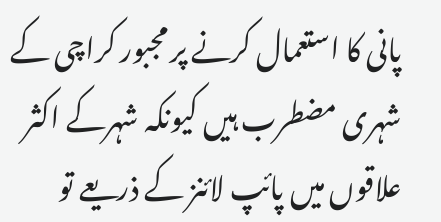پانی کا استعمال کرنے پر مجبور کراچی کے شہری مضطرب ہیں کیونکہ شہرکے اکثر علاقوں میں پائپ لائنز کے ذریعے تو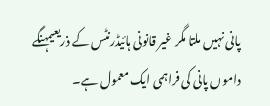پانی نہیں ملتا مگر غیر قانونی ہائیڈرنٹس کے ذریعیمہنگے داموں پانی کی فراہمی ایک معمول ہے۔